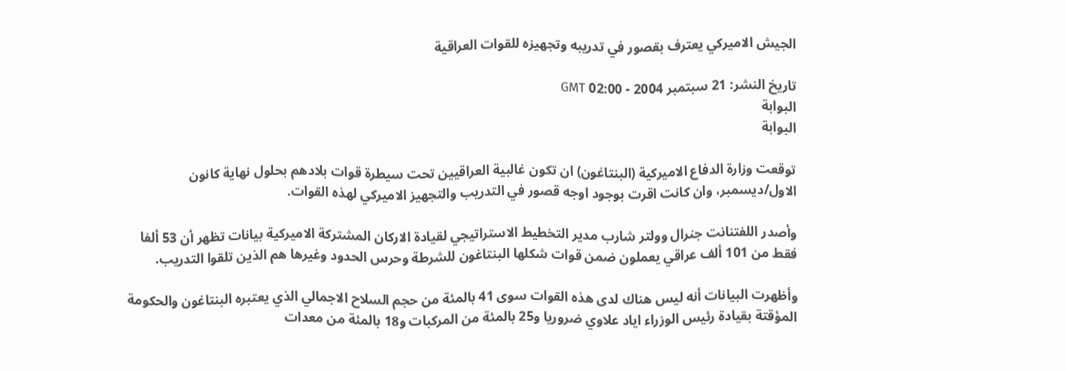الجيش الاميركي يعترف بقصور في تدريبه وتجهيزه للقوات العراقية

تاريخ النشر: 21 سبتمبر 2004 - 02:00 GMT
البوابة
البوابة

توقعت وزارة الدفاع الاميركية (البنتاغون) ان تكون غالبية العراقيين تحت سيطرة قوات بلادهم بحلول نهاية كانون الاول/ديسمبر، وان كانت اقرت بوجود اوجه قصور في التدريب والتجهيز الاميركي لهذه القوات.

وأصدر اللفتنانت جنرال وولتر شارب مدير التخطيط الاستراتيجي لقيادة الاركان المشتركة الاميركية بيانات تظهر أن 53 ألفا فقط من 101 ألف عراقي يعملون ضمن قوات شكلها البنتاغون للشرطة وحرس الحدود وغيرها هم الذين تلقوا التدريب.

وأظهرت البيانات أنه ليس هناك لدى هذه القوات سوى 41 بالمئة من حجم السلاح الاجمالي الذي يعتبره البنتاغون والحكومة المؤقتة بقيادة رئيس الوزراء اياد علاوي ضروريا و25 بالمئة من المركبات و18 بالمئة من معدات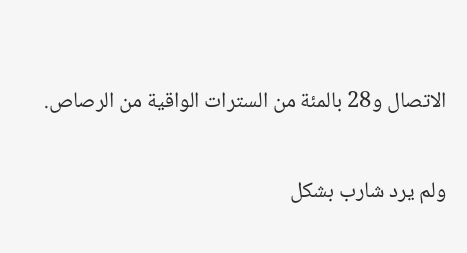الاتصال و28 بالمئة من السترات الواقية من الرصاص.

ولم يرد شارب بشكل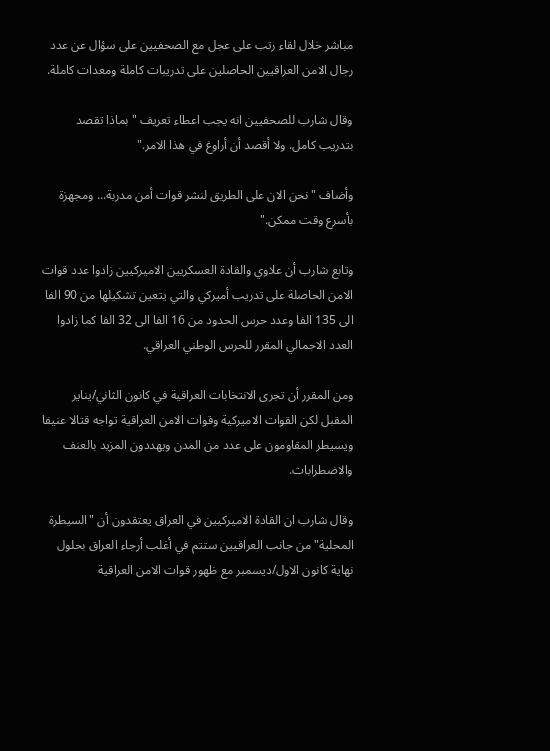مباشر خلال لقاء رتب على عجل مع الصحفيين على سؤال عن عدد رجال الامن العراقيين الحاصلين على تدريبات كاملة ومعدات كاملة.

وقال شارب للصحفيين انه يجب اعطاء تعريف "بماذا تقصد بتدريب كامل. ولا أقصد أن أراوغ في هذا الامر."

وأضاف "نحن الان على الطريق لنشر قوات أمن مدربة... ومجهزة بأسرع وقت ممكن."

وتابع شارب أن علاوي والقادة العسكريين الاميركيين زادوا عدد قوات الامن الحاصلة على تدريب أميركي والتي يتعين تشكيلها من 90 الفا الى 135 الفا وعدد حرس الحدود من 16 الفا الى 32 الفا كما زادوا العدد الاجمالي المقرر للحرس الوطني العراقي.

ومن المقرر أن تجرى الانتخابات العراقية في كانون الثاني/يناير المقبل لكن القوات الاميركية وقوات الامن العراقية تواجه قتالا عنيفا ويسيطر المقاومون على عدد من المدن ويهددون المزيد بالعنف والاضطرابات.

وقال شارب ان القادة الاميركيين في العراق يعتقدون أن "السيطرة المحلية" من جانب العراقيين ستتم في أغلب أرجاء العراق بحلول نهاية كانون الاول/ديسمبر مع ظهور قوات الامن العراقية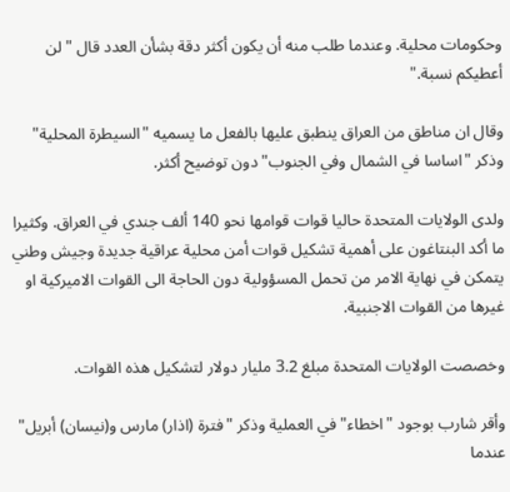وحكومات محلية. وعندما طلب منه أن يكون أكثر دقة بشأن العدد قال "لن أعطيكم نسبة."

وقال ان مناطق من العراق ينطبق عليها بالفعل ما يسميه "السيطرة المحلية" وذكر "اساسا في الشمال وفي الجنوب" دون توضيح أكثر.

ولدى الولايات المتحدة حاليا قوات قوامها نحو 140 ألف جندي في العراق. وكثيرا ما أكد البنتاغون على أهمية تشكيل قوات أمن محلية عراقية جديدة وجيش وطني يتمكن في نهاية الامر من تحمل المسؤولية دون الحاجة الى القوات الاميركية او غيرها من القوات الاجنبية.

وخصصت الولايات المتحدة مبلغ 3.2 مليار دولار لتشكيل هذه القوات.

وأقر شارب بوجود "اخطاء" في العملية وذكر "فترة (اذار) مارس و(نيسان) أبريل" عندما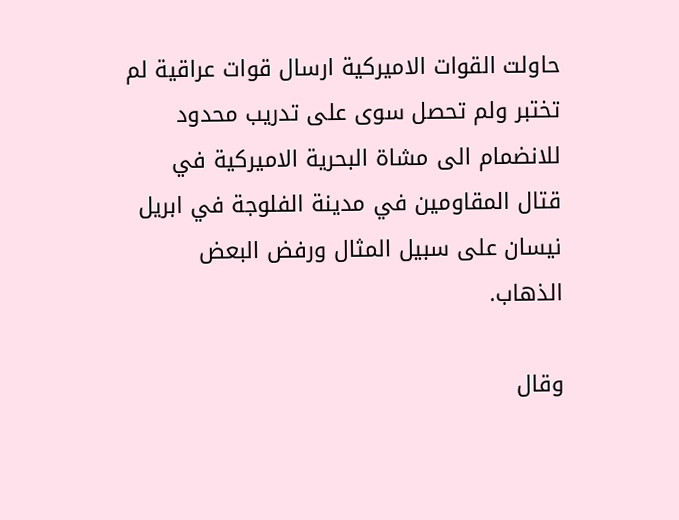حاولت القوات الاميركية ارسال قوات عراقية لم تختبر ولم تحصل سوى على تدريب محدود للانضمام الى مشاة البحرية الاميركية في قتال المقاومين في مدينة الفلوجة في ابريل نيسان على سبيل المثال ورفض البعض الذهاب.

وقال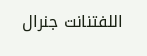اللفتنانت جنرال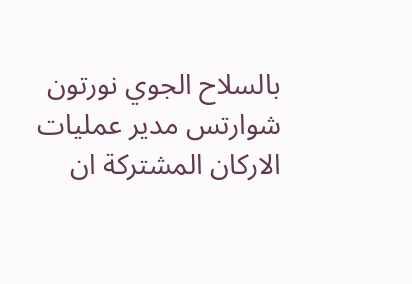بالسلاح الجوي نورتون شوارتس مدير عمليات الاركان المشتركة ان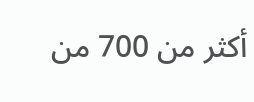أكثر من 700 من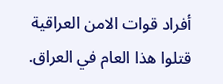أفراد قوات الامن العراقية قتلوا هذا العام في العراق.